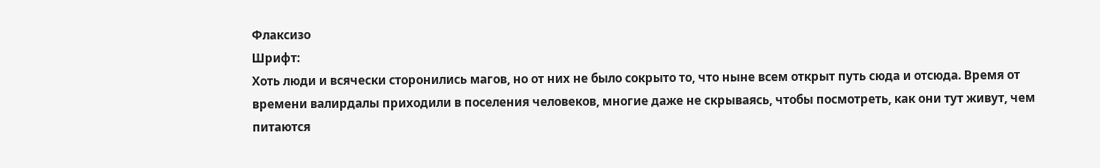Флаксизо
Шрифт:
Хоть люди и всячески сторонились магов, но от них не было сокрыто то, что ныне всем открыт путь сюда и отсюда. Время от времени валирдалы приходили в поселения человеков, многие даже не скрываясь, чтобы посмотреть, как они тут живут, чем питаются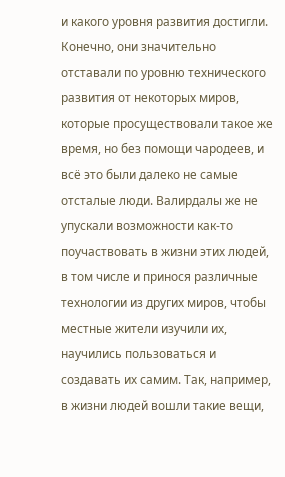и какого уровня развития достигли. Конечно, они значительно отставали по уровню технического развития от некоторых миров, которые просуществовали такое же время, но без помощи чародеев, и всё это были далеко не самые отсталые люди. Валирдалы же не упускали возможности как-то поучаствовать в жизни этих людей, в том числе и принося различные технологии из других миров, чтобы местные жители изучили их, научились пользоваться и создавать их самим. Так, например, в жизни людей вошли такие вещи,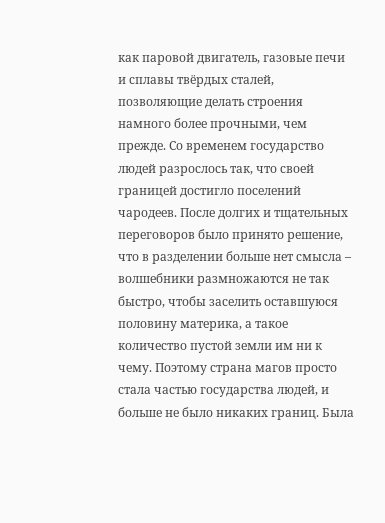как паровой двигатель, газовые печи и сплавы твёрдых сталей, позволяющие делать строения намного более прочными, чем прежде. Со временем государство людей разрослось так, что своей границей достигло поселений чародеев. После долгих и тщательных переговоров было принято решение, что в разделении больше нет смысла – волшебники размножаются не так быстро, чтобы заселить оставшуюся половину материка, а такое количество пустой земли им ни к чему. Поэтому страна магов просто стала частью государства людей, и больше не было никаких границ. Была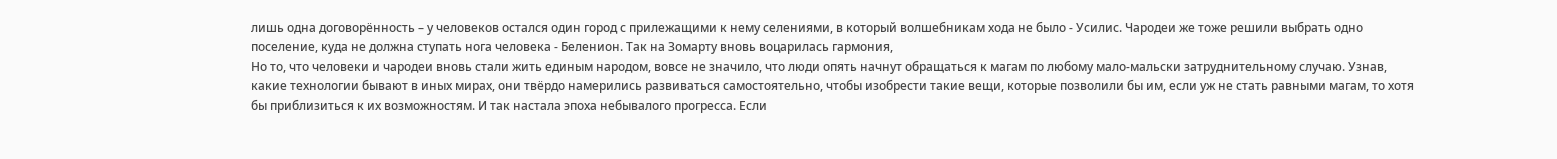лишь одна договорённость – у человеков остался один город с прилежащими к нему селениями, в который волшебникам хода не было - Усилис. Чародеи же тоже решили выбрать одно поселение, куда не должна ступать нога человека - Беленион. Так на Зомарту вновь воцарилась гармония,
Но то, что человеки и чародеи вновь стали жить единым народом, вовсе не значило, что люди опять начнут обращаться к магам по любому мало-мальски затруднительному случаю. Узнав, какие технологии бывают в иных мирах, они твёрдо намерились развиваться самостоятельно, чтобы изобрести такие вещи, которые позволили бы им, если уж не стать равными магам, то хотя бы приблизиться к их возможностям. И так настала эпоха небывалого прогресса. Если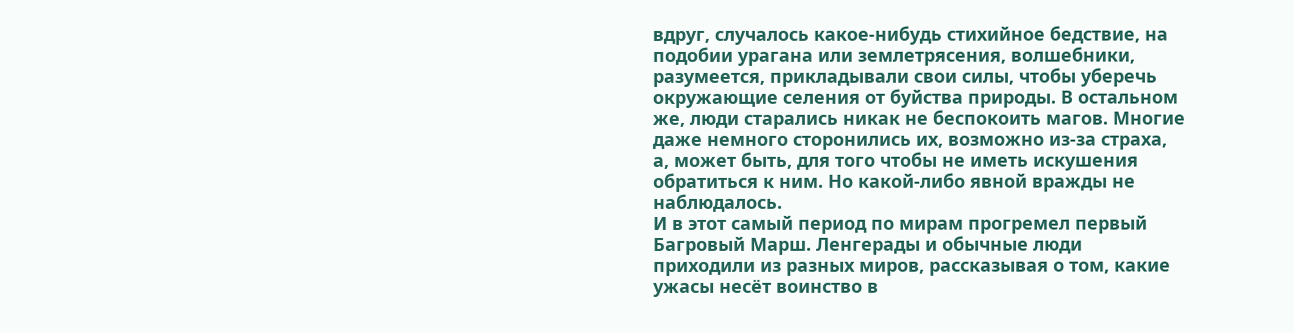вдруг, случалось какое-нибудь стихийное бедствие, на подобии урагана или землетрясения, волшебники, разумеется, прикладывали свои силы, чтобы уберечь окружающие селения от буйства природы. В остальном же, люди старались никак не беспокоить магов. Многие даже немного сторонились их, возможно из-за страха, а, может быть, для того чтобы не иметь искушения обратиться к ним. Но какой-либо явной вражды не наблюдалось.
И в этот самый период по мирам прогремел первый Багровый Марш. Ленгерады и обычные люди приходили из разных миров, рассказывая о том, какие ужасы несёт воинство в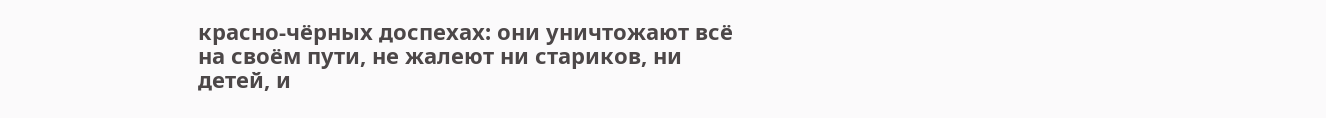красно-чёрных доспехах: они уничтожают всё на своём пути, не жалеют ни стариков, ни детей, и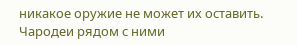никакое оружие не может их оставить. Чародеи рядом с ними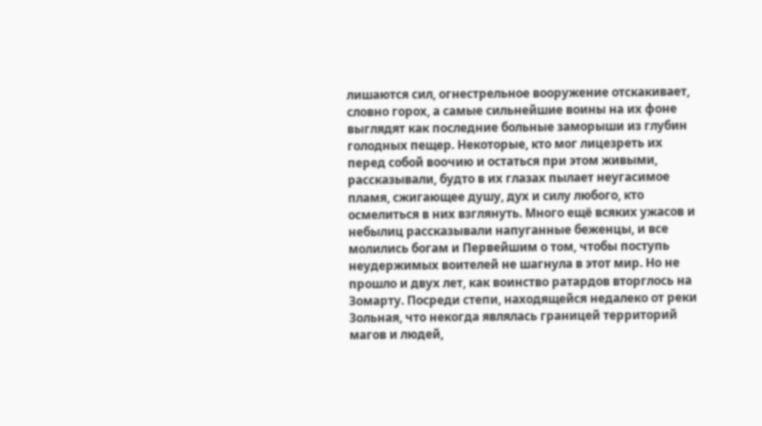лишаются сил, огнестрельное вооружение отскакивает, словно горох, а самые сильнейшие воины на их фоне выглядят как последние больные заморыши из глубин голодных пещер. Некоторые, кто мог лицезреть их перед собой воочию и остаться при этом живыми, рассказывали, будто в их глазах пылает неугасимое пламя, сжигающее душу, дух и силу любого, кто осмелиться в них взглянуть. Много ещё всяких ужасов и небылиц рассказывали напуганные беженцы, и все молились богам и Первейшим о том, чтобы поступь неудержимых воителей не шагнула в этот мир. Но не прошло и двух лет, как воинство ратардов вторглось на Зомарту. Посреди степи, находящейся недалеко от реки Зольная, что некогда являлась границей территорий магов и людей,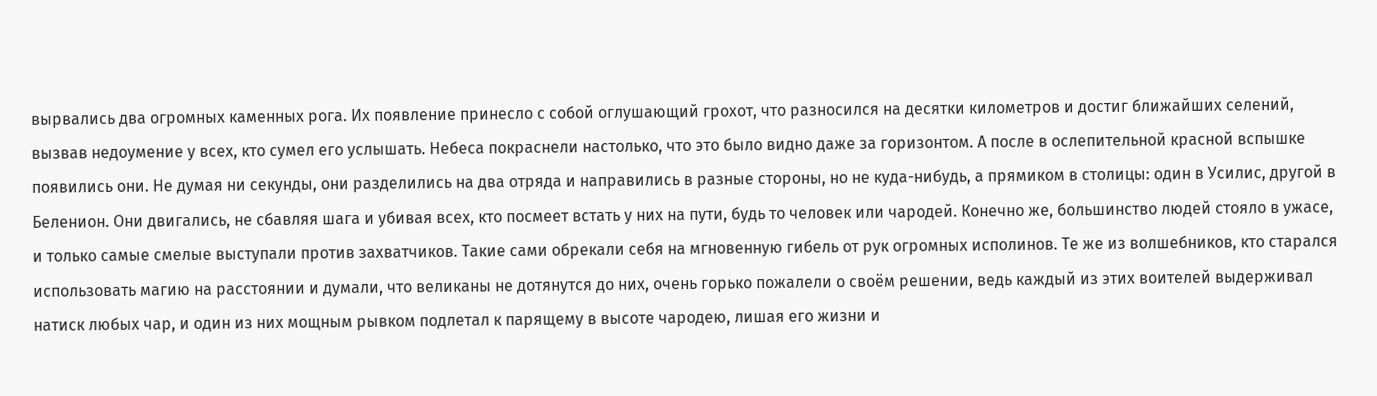вырвались два огромных каменных рога. Их появление принесло с собой оглушающий грохот, что разносился на десятки километров и достиг ближайших селений, вызвав недоумение у всех, кто сумел его услышать. Небеса покраснели настолько, что это было видно даже за горизонтом. А после в ослепительной красной вспышке появились они. Не думая ни секунды, они разделились на два отряда и направились в разные стороны, но не куда-нибудь, а прямиком в столицы: один в Усилис, другой в Беленион. Они двигались, не сбавляя шага и убивая всех, кто посмеет встать у них на пути, будь то человек или чародей. Конечно же, большинство людей стояло в ужасе, и только самые смелые выступали против захватчиков. Такие сами обрекали себя на мгновенную гибель от рук огромных исполинов. Те же из волшебников, кто старался использовать магию на расстоянии и думали, что великаны не дотянутся до них, очень горько пожалели о своём решении, ведь каждый из этих воителей выдерживал натиск любых чар, и один из них мощным рывком подлетал к парящему в высоте чародею, лишая его жизни и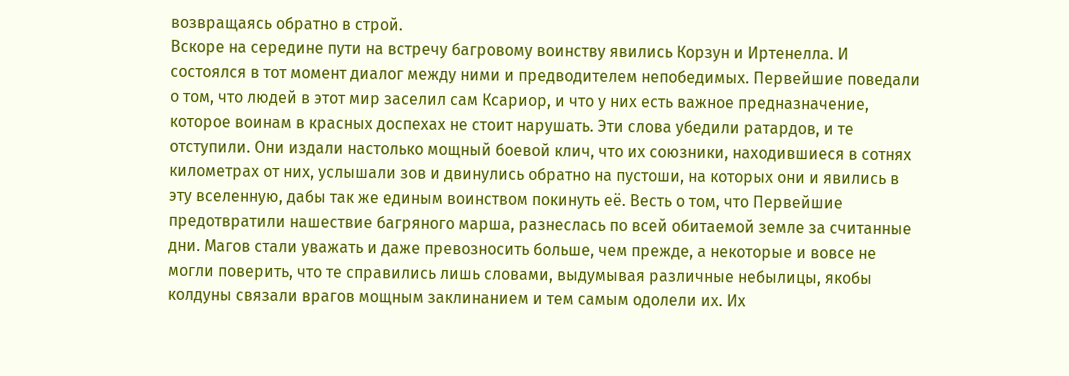возвращаясь обратно в строй.
Вскоре на середине пути на встречу багровому воинству явились Корзун и Иртенелла. И состоялся в тот момент диалог между ними и предводителем непобедимых. Первейшие поведали о том, что людей в этот мир заселил сам Ксариор, и что у них есть важное предназначение, которое воинам в красных доспехах не стоит нарушать. Эти слова убедили ратардов, и те отступили. Они издали настолько мощный боевой клич, что их союзники, находившиеся в сотнях километрах от них, услышали зов и двинулись обратно на пустоши, на которых они и явились в эту вселенную, дабы так же единым воинством покинуть её. Весть о том, что Первейшие предотвратили нашествие багряного марша, разнеслась по всей обитаемой земле за считанные дни. Магов стали уважать и даже превозносить больше, чем прежде, а некоторые и вовсе не могли поверить, что те справились лишь словами, выдумывая различные небылицы, якобы колдуны связали врагов мощным заклинанием и тем самым одолели их. Их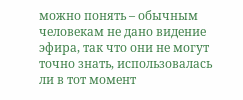можно понять – обычным человекам не дано видение эфира, так что они не могут точно знать, использовалась ли в тот момент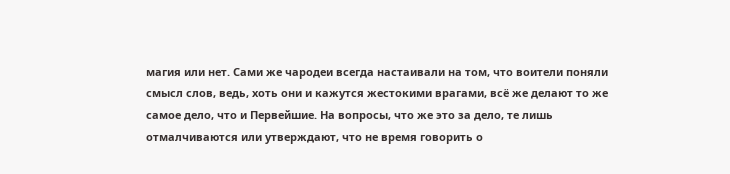магия или нет. Сами же чародеи всегда настаивали на том, что воители поняли смысл слов, ведь, хоть они и кажутся жестокими врагами, всё же делают то же самое дело, что и Первейшие. На вопросы, что же это за дело, те лишь отмалчиваются или утверждают, что не время говорить о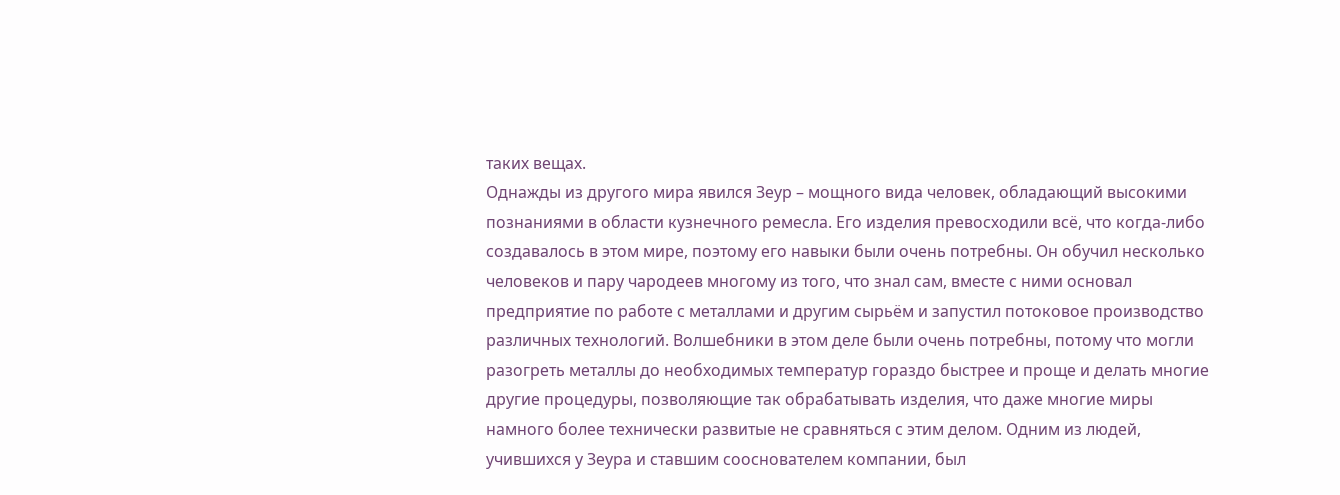таких вещах.
Однажды из другого мира явился Зеур – мощного вида человек, обладающий высокими познаниями в области кузнечного ремесла. Его изделия превосходили всё, что когда-либо создавалось в этом мире, поэтому его навыки были очень потребны. Он обучил несколько человеков и пару чародеев многому из того, что знал сам, вместе с ними основал предприятие по работе с металлами и другим сырьём и запустил потоковое производство различных технологий. Волшебники в этом деле были очень потребны, потому что могли разогреть металлы до необходимых температур гораздо быстрее и проще и делать многие другие процедуры, позволяющие так обрабатывать изделия, что даже многие миры намного более технически развитые не сравняться с этим делом. Одним из людей, учившихся у Зеура и ставшим сооснователем компании, был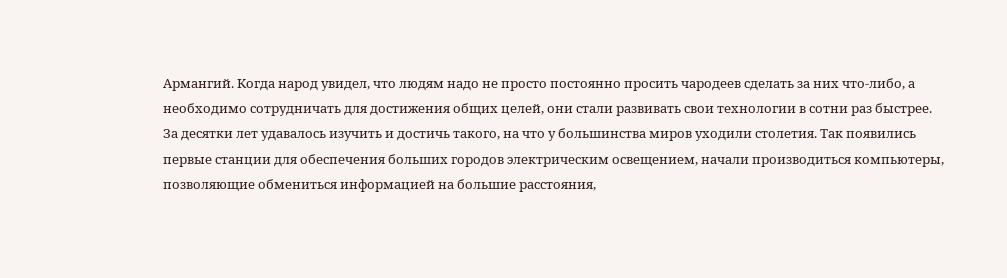Армангий. Когда народ увидел, что людям надо не просто постоянно просить чародеев сделать за них что-либо, а необходимо сотрудничать для достижения общих целей, они стали развивать свои технологии в сотни раз быстрее. За десятки лет удавалось изучить и достичь такого, на что у большинства миров уходили столетия. Так появились первые станции для обеспечения больших городов электрическим освещением, начали производиться компьютеры, позволяющие обмениться информацией на большие расстояния,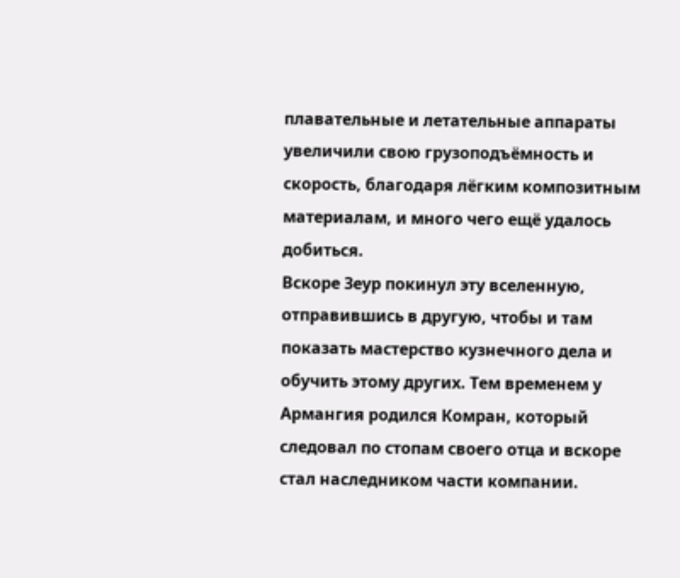плавательные и летательные аппараты увеличили свою грузоподъёмность и скорость, благодаря лёгким композитным материалам, и много чего ещё удалось добиться.
Вскоре Зеур покинул эту вселенную, отправившись в другую, чтобы и там показать мастерство кузнечного дела и обучить этому других. Тем временем у Армангия родился Комран, который следовал по стопам своего отца и вскоре стал наследником части компании.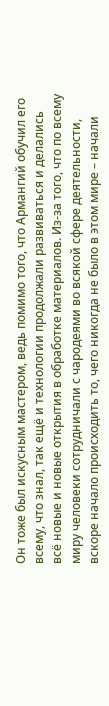Он тоже был искусным мастером, ведь помимо того, что Армангий обучил его всему, что знал, так ещё и технологии продолжали развиваться и делались всё новые и новые открытия в обработке материалов. Из-за того, что по всему миру человеки сотрудничали с чародеями во всякой сфере деятельности, вскоре начало происходить то, чего никогда не было в этом мире – начали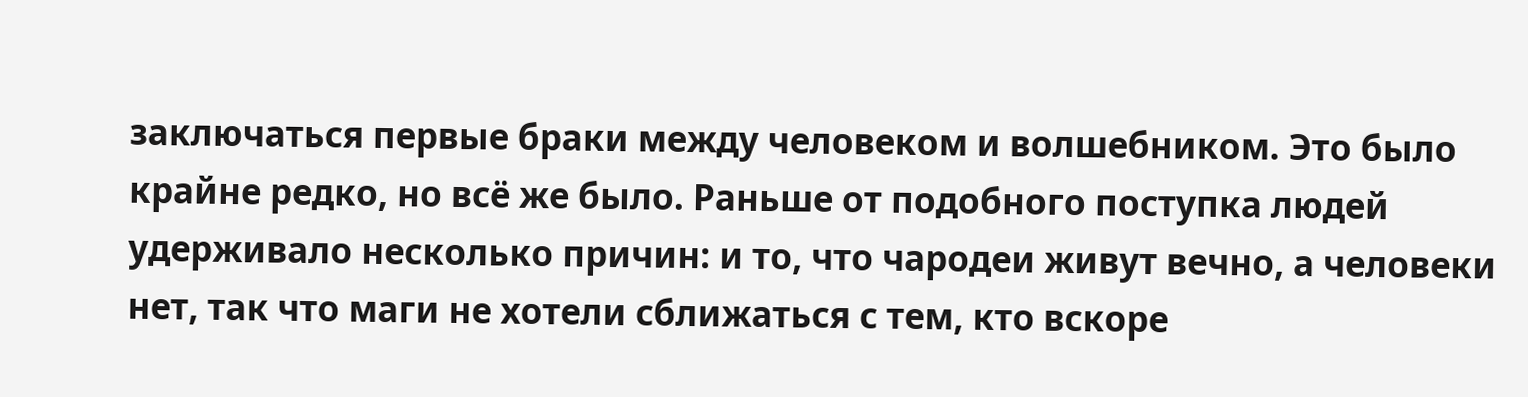заключаться первые браки между человеком и волшебником. Это было крайне редко, но всё же было. Раньше от подобного поступка людей удерживало несколько причин: и то, что чародеи живут вечно, а человеки нет, так что маги не хотели сближаться с тем, кто вскоре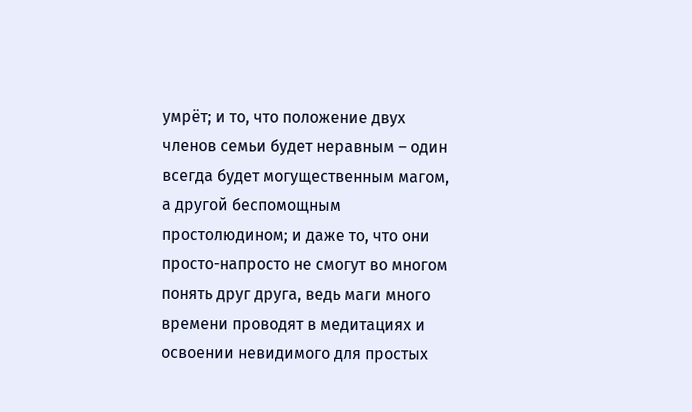умрёт; и то, что положение двух членов семьи будет неравным – один всегда будет могущественным магом, а другой беспомощным простолюдином; и даже то, что они просто-напросто не смогут во многом понять друг друга, ведь маги много времени проводят в медитациях и освоении невидимого для простых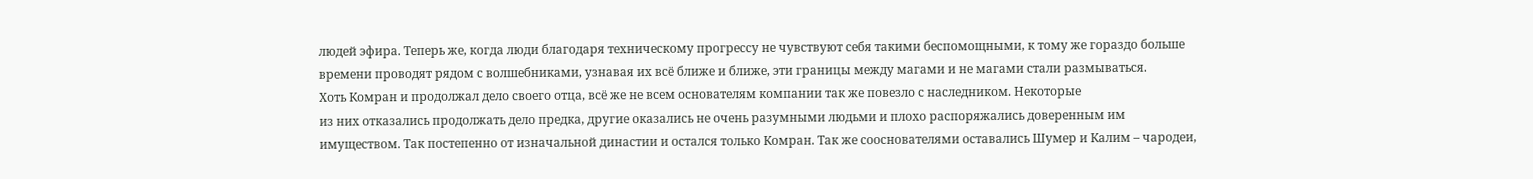людей эфира. Теперь же, когда люди благодаря техническому прогрессу не чувствуют себя такими беспомощными, к тому же гораздо больше времени проводят рядом с волшебниками, узнавая их всё ближе и ближе, эти границы между магами и не магами стали размываться.
Хоть Комран и продолжал дело своего отца, всё же не всем основателям компании так же повезло с наследником. Некоторые
из них отказались продолжать дело предка, другие оказались не очень разумными людьми и плохо распоряжались доверенным им имуществом. Так постепенно от изначальной династии и остался только Комран. Так же сооснователями оставались Шумер и Калим – чародеи,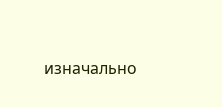изначально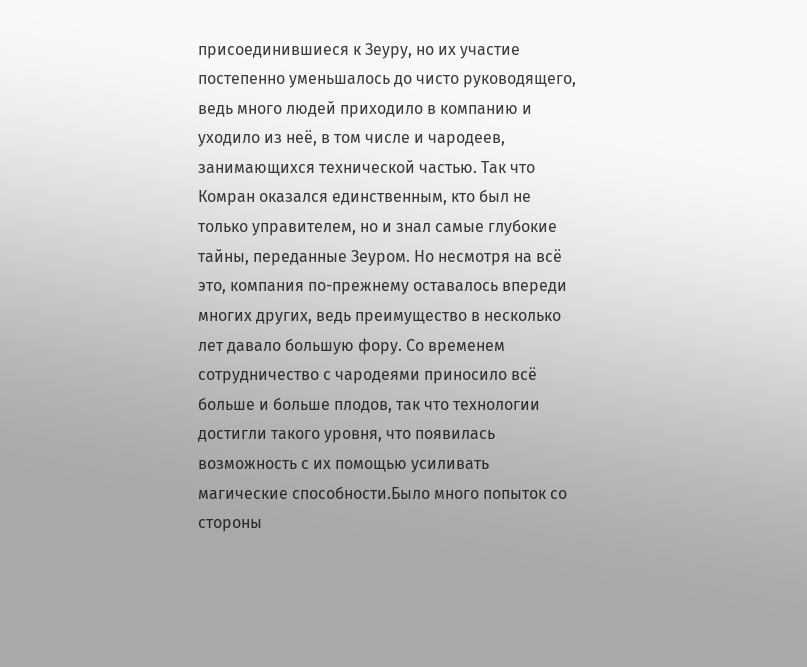присоединившиеся к Зеуру, но их участие постепенно уменьшалось до чисто руководящего, ведь много людей приходило в компанию и уходило из неё, в том числе и чародеев, занимающихся технической частью. Так что Комран оказался единственным, кто был не только управителем, но и знал самые глубокие тайны, переданные Зеуром. Но несмотря на всё это, компания по-прежнему оставалось впереди многих других, ведь преимущество в несколько лет давало большую фору. Со временем сотрудничество с чародеями приносило всё больше и больше плодов, так что технологии достигли такого уровня, что появилась возможность с их помощью усиливать магические способности.Было много попыток со стороны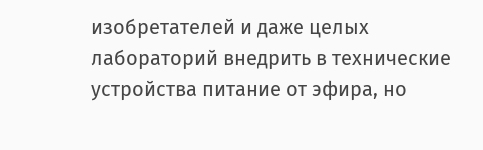изобретателей и даже целых лабораторий внедрить в технические устройства питание от эфира, но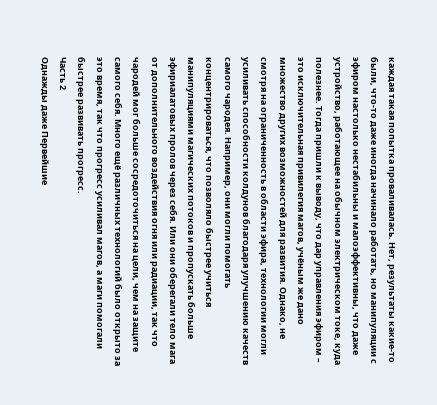каждая такая попытка проваливалась. Нет, результаты какие-то были, что-то даже иногда начинало работать, но манипуляции с эфиром настолько нестабильны и малоэффективны, что даже устройство, работающее на обычном электрическом токе, куда полезнее. Тогда пришли к выводу, что дар управления эфиром – это исключительная привилегия магов, учёным же дано множество других возможностей для развития. Однако, не смотря на ограниченность в области эфира, технологии могли усиливать способности колдунов благодаря улучшению качеств самого чародея. Например, они могли помогать концентрироваться, что позволяло быстрее учиться манипуляциями магических потоков и пропускать больше эфириалатовых пролов через себя. Или они оберегали тело мага от дополнительного воздействия огня или радиации, так что чародей мог больше сосредоточиться на цели, чем на защите самого себя. Много ещё различных технологий было открыто за это время, так что прогресс усиливал магов, а маги помогали быстрее развивать прогресс.
Часть 2
Однажды даже Первейшие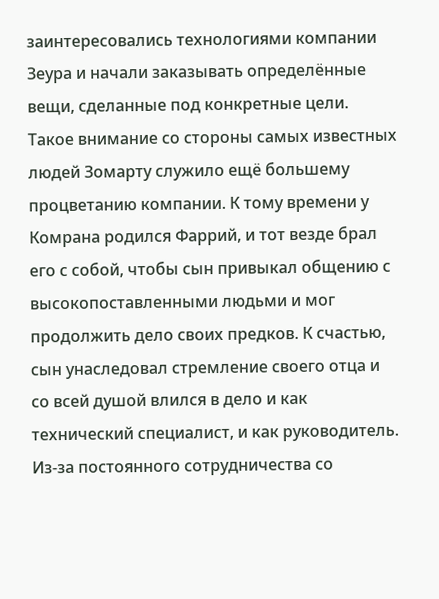заинтересовались технологиями компании Зеура и начали заказывать определённые вещи, сделанные под конкретные цели. Такое внимание со стороны самых известных людей Зомарту служило ещё большему процветанию компании. К тому времени у Комрана родился Фаррий, и тот везде брал его с собой, чтобы сын привыкал общению с высокопоставленными людьми и мог продолжить дело своих предков. К счастью, сын унаследовал стремление своего отца и со всей душой влился в дело и как технический специалист, и как руководитель. Из-за постоянного сотрудничества со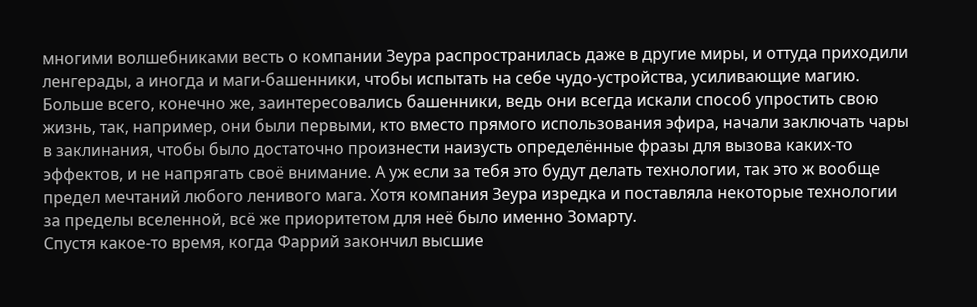многими волшебниками весть о компании Зеура распространилась даже в другие миры, и оттуда приходили ленгерады, а иногда и маги-башенники, чтобы испытать на себе чудо-устройства, усиливающие магию. Больше всего, конечно же, заинтересовались башенники, ведь они всегда искали способ упростить свою жизнь, так, например, они были первыми, кто вместо прямого использования эфира, начали заключать чары в заклинания, чтобы было достаточно произнести наизусть определённые фразы для вызова каких-то эффектов, и не напрягать своё внимание. А уж если за тебя это будут делать технологии, так это ж вообще предел мечтаний любого ленивого мага. Хотя компания Зеура изредка и поставляла некоторые технологии за пределы вселенной, всё же приоритетом для неё было именно Зомарту.
Спустя какое-то время, когда Фаррий закончил высшие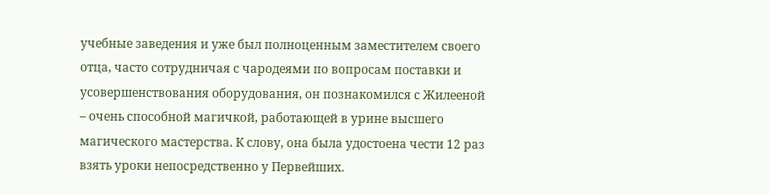учебные заведения и уже был полноценным заместителем своего отца, часто сотрудничая с чародеями по вопросам поставки и усовершенствования оборудования, он познакомился с Жилееной – очень способной магичкой, работающей в урине высшего магического мастерства. К слову, она была удостоена чести 12 раз взять уроки непосредственно у Первейших.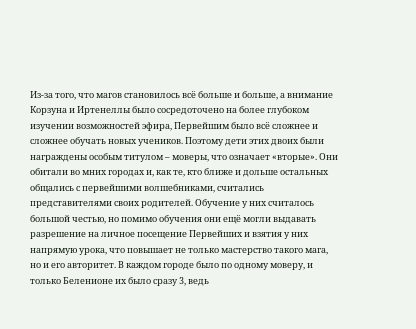Из-за того, что магов становилось всё больше и больше, а внимание Корзуна и Иртенеллы было сосредоточено на более глубоком изучении возможностей эфира, Первейшим было всё сложнее и сложнее обучать новых учеников. Поэтому дети этих двоих были награждены особым титулом – моверы, что означает «вторые». Они обитали во мних городах и, как те, кто ближе и дольше остальных общались с первейшими волшебниками, считались представителями своих родителей. Обучение у них считалось большой честью, но помимо обучения они ещё могли выдавать разрешение на личное посещение Первейших и взятия у них напрямую урока, что повышает не только мастерство такого мага, но и его авторитет. В каждом городе было по одному моверу, и только Беленионе их было сразу 3, ведь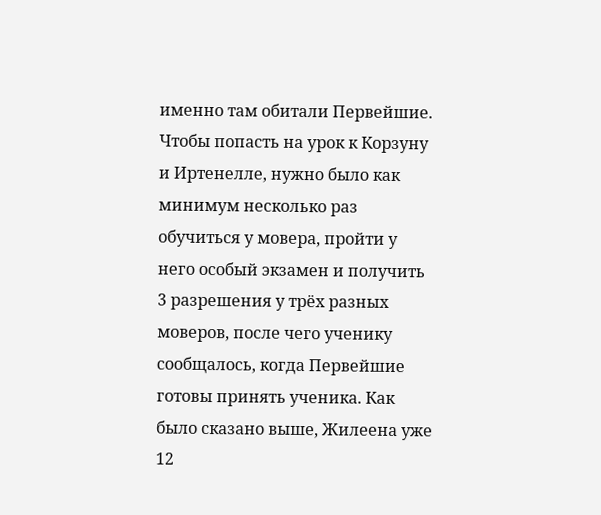именно там обитали Первейшие. Чтобы попасть на урок к Корзуну и Иртенелле, нужно было как минимум несколько раз обучиться у мовера, пройти у него особый экзамен и получить 3 разрешения у трёх разных моверов, после чего ученику сообщалось, когда Первейшие готовы принять ученика. Как было сказано выше, Жилеена уже 12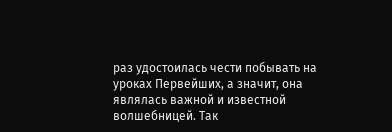раз удостоилась чести побывать на уроках Первейших, а значит, она являлась важной и известной волшебницей. Так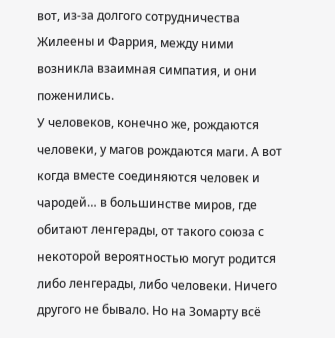вот, из-за долгого сотрудничества Жилеены и Фаррия, между ними возникла взаимная симпатия, и они поженились.
У человеков, конечно же, рождаются человеки, у магов рождаются маги. А вот когда вместе соединяются человек и чародей… в большинстве миров, где обитают ленгерады, от такого союза с некоторой вероятностью могут родится либо ленгерады, либо человеки. Ничего другого не бывало. Но на Зомарту всё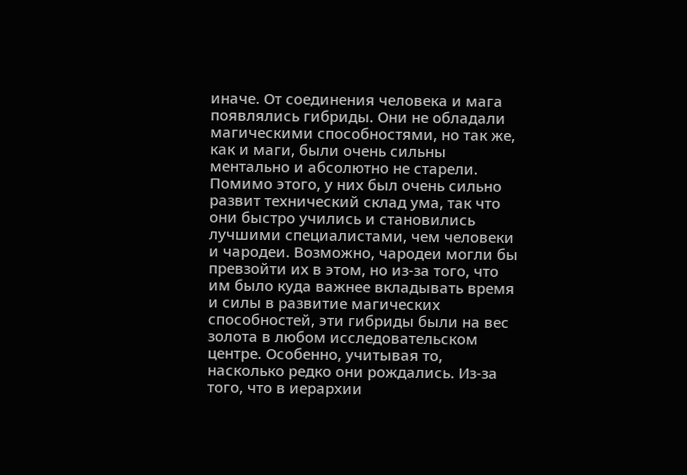иначе. От соединения человека и мага появлялись гибриды. Они не обладали магическими способностями, но так же, как и маги, были очень сильны ментально и абсолютно не старели. Помимо этого, у них был очень сильно развит технический склад ума, так что они быстро учились и становились лучшими специалистами, чем человеки и чародеи. Возможно, чародеи могли бы превзойти их в этом, но из-за того, что им было куда важнее вкладывать время и силы в развитие магических способностей, эти гибриды были на вес золота в любом исследовательском центре. Особенно, учитывая то, насколько редко они рождались. Из-за того, что в иерархии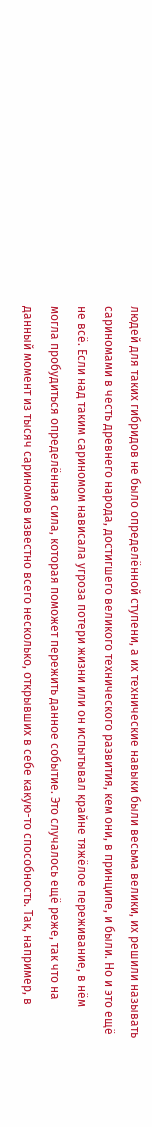людей для таких гибридов не было определённой ступени, а их технические навыки были весьма велики, их решили называть сариномами в честь древнего народа, достигшего великого технического развития, кем они, в принципе, и были. Но и это ещё не всё. Если над таким сариномом нависала угроза потери жизни или он испытывал крайне тяжёлое переживание, в нём могла пробудиться определённая сила, которая поможет пережить данное событие. Это случалось ещё реже, так что на данный момент из тысяч сариномов известно всего несколько, открывших в себе какую-то способность. Так, например, в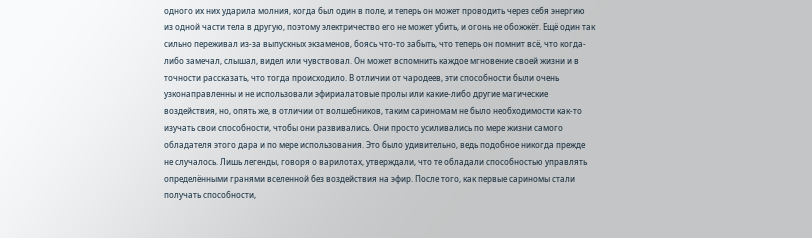одного их них ударила молния, когда был один в поле, и теперь он может проводить через себя энергию из одной части тела в другую, поэтому электричество его не может убить, и огонь не обожжёт. Ещё один так сильно переживал из-за выпускных экзаменов, боясь что-то забыть, что теперь он помнит всё, что когда-либо замечал, слышал, видел или чувствовал. Он может вспомнить каждое мгновение своей жизни и в точности рассказать, что тогда происходило. В отличии от чародеев, эти способности были очень узконаправленны и не использовали эфириалатовые пролы или какие-либо другие магические воздействия, но, опять же, в отличии от волшебников, таким сариномам не было необходимости как-то изучать свои способности, чтобы они развивались. Они просто усиливались по мере жизни самого обладателя этого дара и по мере использования. Это было удивительно, ведь подобное никогда прежде не случалось. Лишь легенды, говоря о варилотах, утверждали, что те обладали способностью управлять определёнными гранями вселенной без воздействия на эфир. После того, как первые сариномы стали получать способности,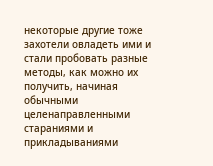некоторые другие тоже захотели овладеть ими и стали пробовать разные методы, как можно их получить, начиная обычными целенаправленными стараниями и прикладываниями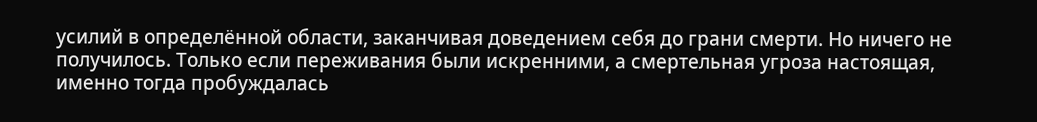усилий в определённой области, заканчивая доведением себя до грани смерти. Но ничего не получилось. Только если переживания были искренними, а смертельная угроза настоящая, именно тогда пробуждалась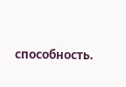способность.